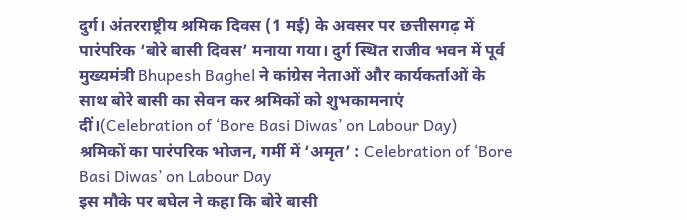दुर्ग। अंतरराष्ट्रीय श्रमिक दिवस (1 मई) के अवसर पर छत्तीसगढ़ में पारंपरिक ‘बोरे बासी दिवस’ मनाया गया। दुर्ग स्थित राजीव भवन में पूर्व मुख्यमंत्री Bhupesh Baghel ने कांग्रेस नेताओं और कार्यकर्ताओं के साथ बोरे बासी का सेवन कर श्रमिकों को शुभकामनाएं दीं।(Celebration of ‘Bore Basi Diwas’ on Labour Day)
श्रमिकों का पारंपरिक भोजन, गर्मी में ‘अमृत’ : Celebration of ‘Bore Basi Diwas’ on Labour Day
इस मौके पर बघेल ने कहा कि बोरे बासी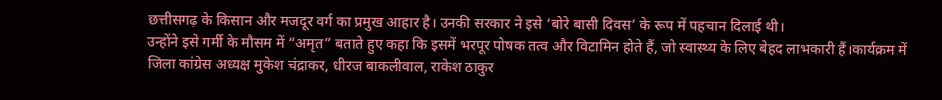छत्तीसगढ़ के किसान और मजदूर वर्ग का प्रमुख आहार है। उनकी सरकार ने इसे ‘बोरे बासी दिवस’ के रूप में पहचान दिलाई थी।
उन्होंने इसे गर्मी के मौसम में “अमृत” बताते हुए कहा कि इसमें भरपूर पोषक तत्व और विटामिन होते हैं, जो स्वास्थ्य के लिए बेहद लाभकारी हैं।कार्यक्रम में जिला कांग्रेस अध्यक्ष मुकेश चंद्राकर, धीरज बाकलीवाल, राकेश ठाकुर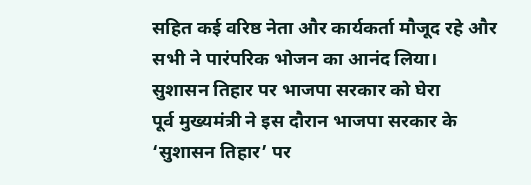सहित कई वरिष्ठ नेता और कार्यकर्ता मौजूद रहे और सभी ने पारंपरिक भोजन का आनंद लिया।
सुशासन तिहार पर भाजपा सरकार को घेरा
पूर्व मुख्यमंत्री ने इस दौरान भाजपा सरकार के ‘सुशासन तिहार’ पर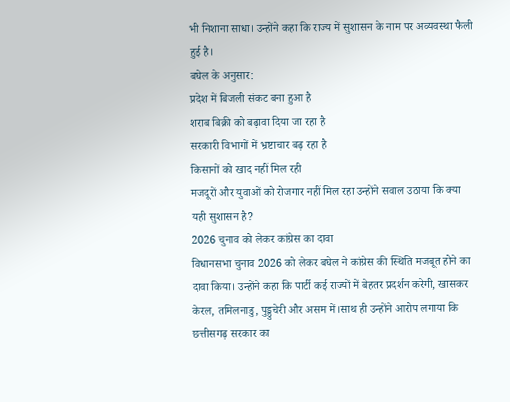भी निशाना साधा। उन्होंने कहा कि राज्य में सुशासन के नाम पर अव्यवस्था फैली हुई है।
बघेल के अनुसार:
प्रदेश में बिजली संकट बना हुआ है
शराब बिक्री को बढ़ावा दिया जा रहा है
सरकारी विभागों में भ्रष्टाचार बढ़ रहा है
किसानों को खाद नहीं मिल रही
मजदूरों और युवाओं को रोजगार नहीं मिल रहा उन्होंने सवाल उठाया कि क्या यही सुशासन है?
2026 चुनाव को लेकर कांग्रेस का दावा
विधानसभा चुनाव 2026 को लेकर बघेल ने कांग्रेस की स्थिति मजबूत होने का दावा किया। उन्होंने कहा कि पार्टी कई राज्यों में बेहतर प्रदर्शन करेगी, खासकर केरल, तमिलनाडु, पुड्डुचेरी और असम में।साथ ही उन्होंने आरोप लगाया कि छत्तीसगढ़ सरकार का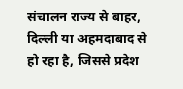संचालन राज्य से बाहर, दिल्ली या अहमदाबाद से हो रहा है, जिससे प्रदेश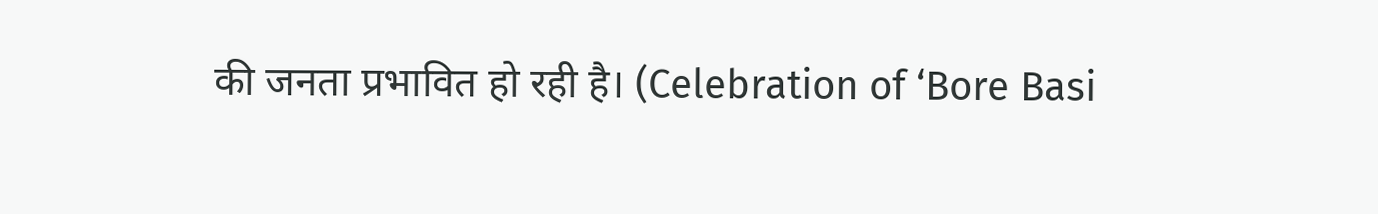की जनता प्रभावित हो रही है। (Celebration of ‘Bore Basi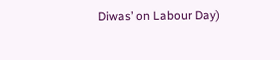Diwas’ on Labour Day)